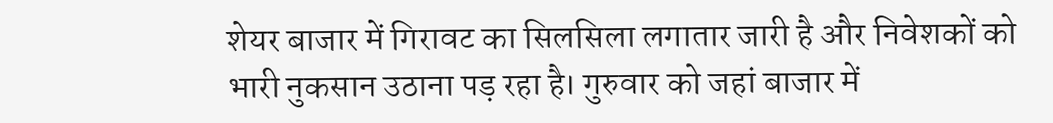शेयर बाजार में गिरावट का सिलसिला लगातार जारी है और निवेशकों को भारी नुकसान उठाना पड़ रहा है। गुरुवार को जहां बाजार में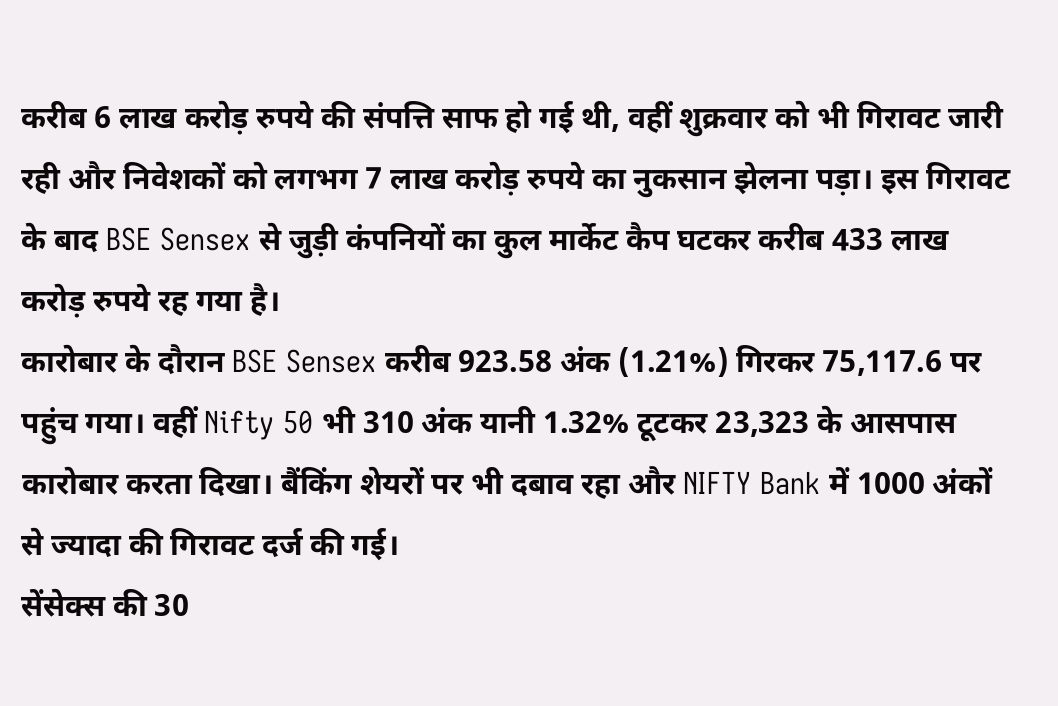करीब 6 लाख करोड़ रुपये की संपत्ति साफ हो गई थी, वहीं शुक्रवार को भी गिरावट जारी रही और निवेशकों को लगभग 7 लाख करोड़ रुपये का नुकसान झेलना पड़ा। इस गिरावट के बाद BSE Sensex से जुड़ी कंपनियों का कुल मार्केट कैप घटकर करीब 433 लाख करोड़ रुपये रह गया है।
कारोबार के दौरान BSE Sensex करीब 923.58 अंक (1.21%) गिरकर 75,117.6 पर पहुंच गया। वहीं Nifty 50 भी 310 अंक यानी 1.32% टूटकर 23,323 के आसपास कारोबार करता दिखा। बैंकिंग शेयरों पर भी दबाव रहा और NIFTY Bank में 1000 अंकों से ज्यादा की गिरावट दर्ज की गई।
सेंसेक्स की 30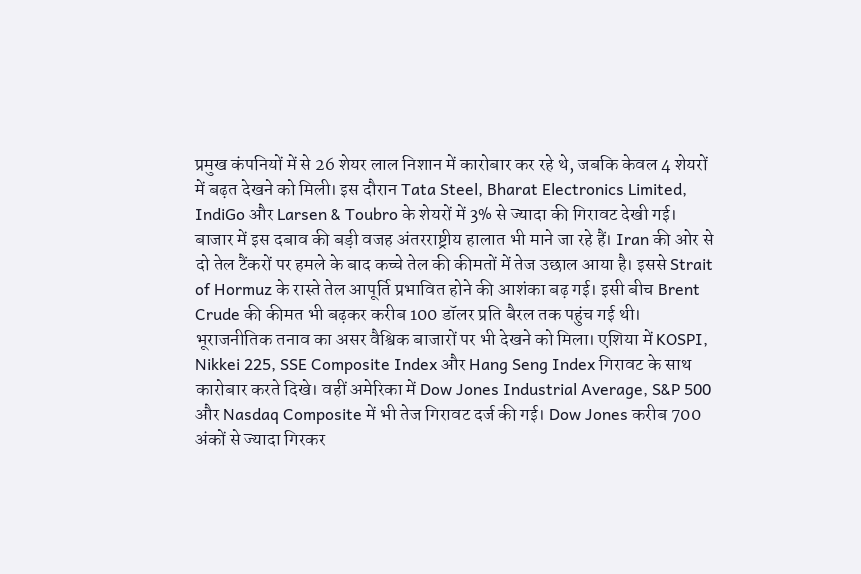प्रमुख कंपनियों में से 26 शेयर लाल निशान में कारोबार कर रहे थे, जबकि केवल 4 शेयरों में बढ़त देखने को मिली। इस दौरान Tata Steel, Bharat Electronics Limited, IndiGo और Larsen & Toubro के शेयरों में 3% से ज्यादा की गिरावट देखी गई।
बाजार में इस दबाव की बड़ी वजह अंतरराष्ट्रीय हालात भी माने जा रहे हैं। Iran की ओर से दो तेल टैंकरों पर हमले के बाद कच्चे तेल की कीमतों में तेज उछाल आया है। इससे Strait of Hormuz के रास्ते तेल आपूर्ति प्रभावित होने की आशंका बढ़ गई। इसी बीच Brent Crude की कीमत भी बढ़कर करीब 100 डॉलर प्रति बैरल तक पहुंच गई थी।
भूराजनीतिक तनाव का असर वैश्विक बाजारों पर भी देखने को मिला। एशिया में KOSPI, Nikkei 225, SSE Composite Index और Hang Seng Index गिरावट के साथ कारोबार करते दिखे। वहीं अमेरिका में Dow Jones Industrial Average, S&P 500 और Nasdaq Composite में भी तेज गिरावट दर्ज की गई। Dow Jones करीब 700 अंकों से ज्यादा गिरकर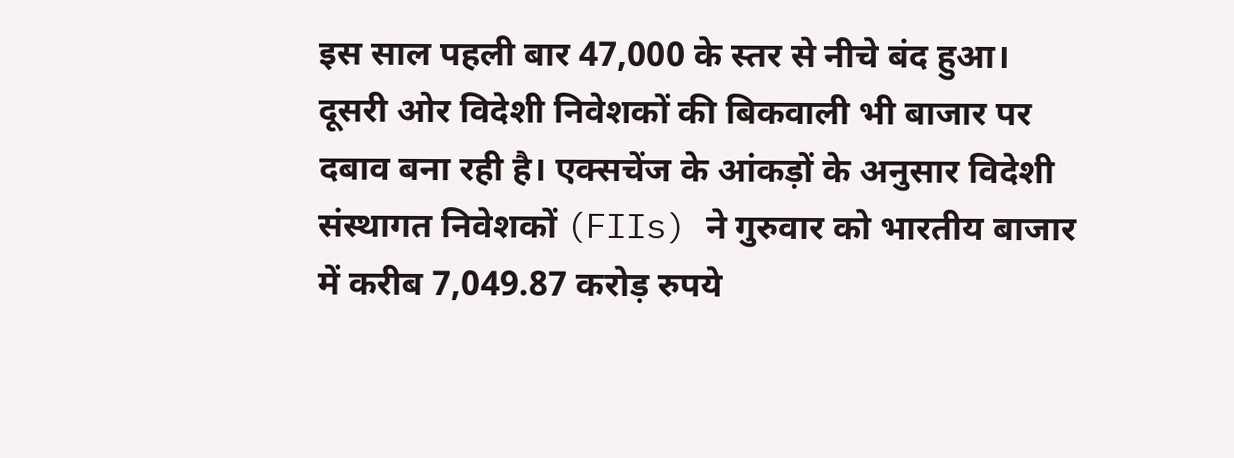इस साल पहली बार 47,000 के स्तर से नीचे बंद हुआ।
दूसरी ओर विदेशी निवेशकों की बिकवाली भी बाजार पर दबाव बना रही है। एक्सचेंज के आंकड़ों के अनुसार विदेशी संस्थागत निवेशकों (FIIs) ने गुरुवार को भारतीय बाजार में करीब 7,049.87 करोड़ रुपये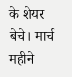के शेयर बेचे। मार्च महीने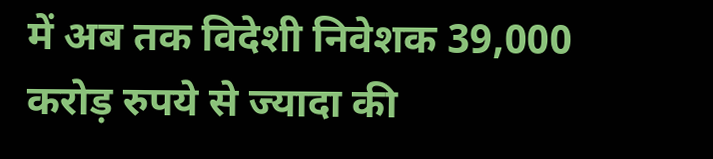में अब तक विदेशी निवेशक 39,000 करोड़ रुपये से ज्यादा की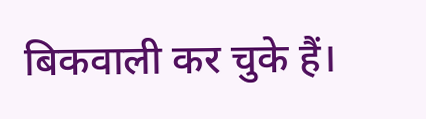बिकवाली कर चुके हैं।